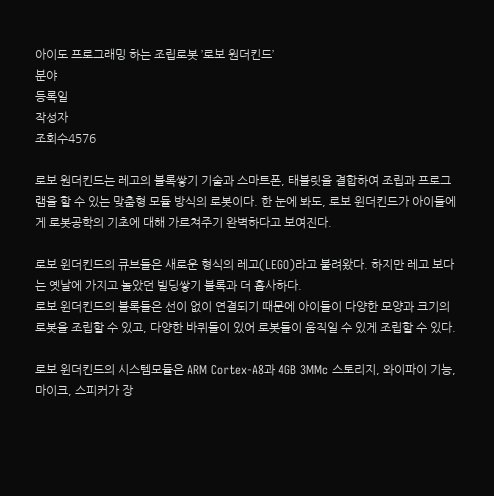아이도 프로그래밍 하는 조립로봇 ’로보 원더킨드’
분야
등록일
작성자
조회수4576

로보 원더킨드는 레고의 블록쌓기 기술과 스마트폰, 태블릿을 결합하여 조립과 프로그램을 할 수 있는 맞춤형 모듈 방식의 로봇이다. 한 눈에 봐도, 로보 윈더킨드가 아이들에게 로봇공학의 기초에 대해 가르쳐주기 완벽하다고 보여진다.

로보 윈더킨드의 큐브들은 새로운 형식의 레고(LEGO)라고 불려왔다. 하지만 레고 보다는 옛날에 가지고 놀았던 빌딩쌓기 블록과 더 흡사하다.
로보 윈더킨드의 블록들은 선이 없이 연결되기 때문에 아이들이 다양한 모양과 크기의 로봇을 조립할 수 있고, 다양한 바퀴들이 있어 로봇들이 움직일 수 있게 조립할 수 있다.

로보 윈더킨드의 시스템모듈은 ARM Cortex-A8과 4GB 3MMc 스토리지, 와이파이 기능, 마이크, 스피커가 장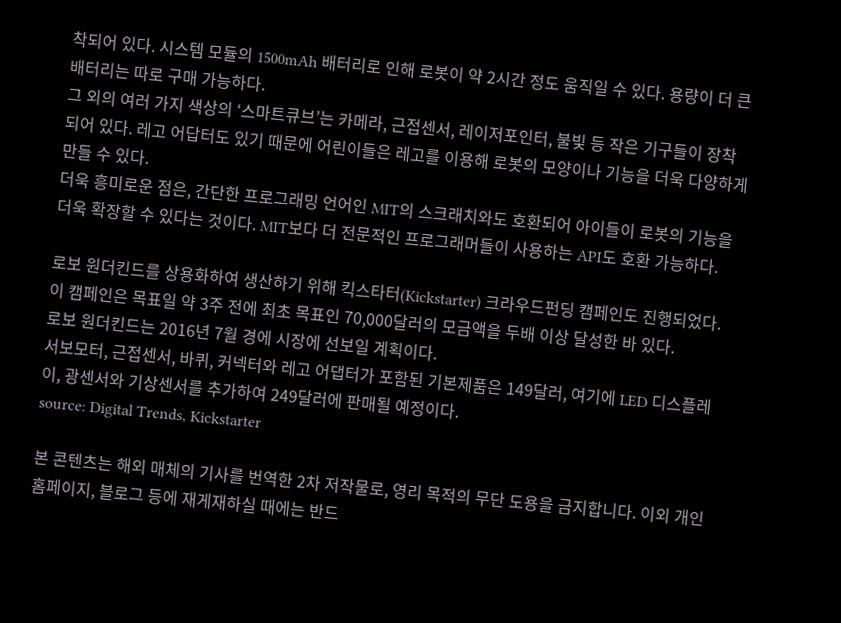착되어 있다. 시스템 모듈의 1500mAh 배터리로 인해 로봇이 약 2시간 정도 움직일 수 있다. 용량이 더 큰 배터리는 따로 구매 가능하다.
그 외의 여러 가지 색상의 ‘스마트큐브’는 카메라, 근접센서, 레이저포인터, 불빛 등 작은 기구들이 장착되어 있다. 레고 어답터도 있기 때문에 어린이들은 레고를 이용해 로봇의 모양이나 기능을 더욱 다양하게 만들 수 있다.
더욱 흥미로운 점은, 간단한 프로그래밍 언어인 MIT의 스크래치와도 호환되어 아이들이 로봇의 기능을 더욱 확장할 수 있다는 것이다. MIT보다 더 전문적인 프로그래머들이 사용하는 API도 호환 가능하다.

로보 원더킨드를 상용화하여 생산하기 위해 킥스타터(Kickstarter) 크라우드펀딩 캠페인도 진행되었다. 이 캠페인은 목표일 약 3주 전에 최초 목표인 70,000달러의 모금액을 두배 이상 달성한 바 있다.
로보 원더킨드는 2016년 7월 경에 시장에 선보일 계획이다.
서보모터, 근접센서, 바퀴, 커넥터와 레고 어댑터가 포함된 기본제품은 149달러, 여기에 LED 디스플레이, 광센서와 기상센서를 추가하여 249달러에 판매될 예정이다.
source: Digital Trends, Kickstarter

본 콘텐츠는 해외 매체의 기사를 번역한 2차 저작물로, 영리 목적의 무단 도용을 금지합니다. 이외 개인홈페이지, 블로그 등에 재게재하실 때에는 반드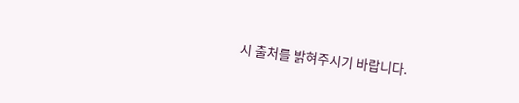시 출처를 밝혀주시기 바랍니다.